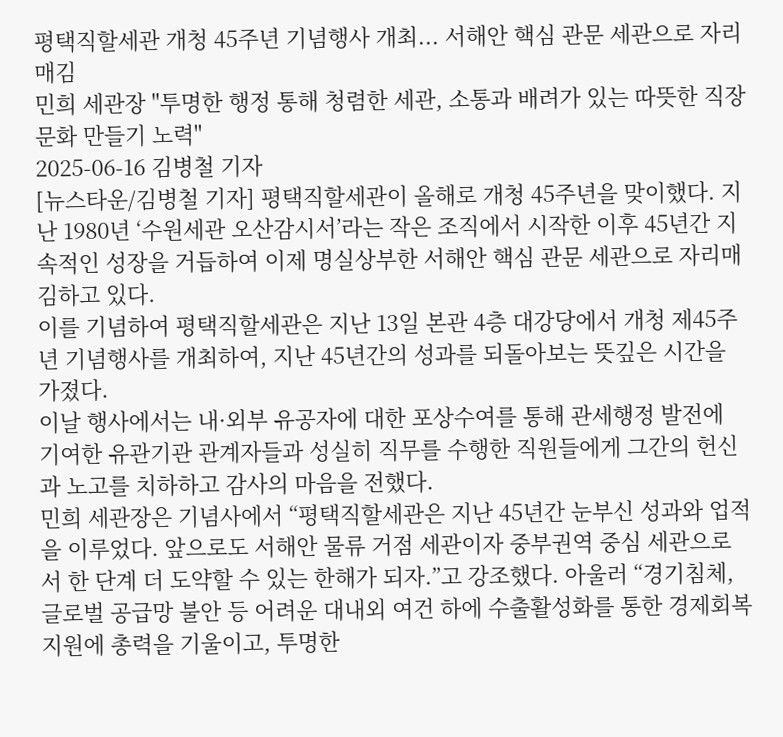평택직할세관 개청 45주년 기념행사 개최... 서해안 핵심 관문 세관으로 자리매김
민희 세관장 "투명한 행정 통해 청렴한 세관, 소통과 배려가 있는 따뜻한 직장문화 만들기 노력"
2025-06-16 김병철 기자
[뉴스타운/김병철 기자] 평택직할세관이 올해로 개청 45주년을 맞이했다. 지난 1980년 ‘수원세관 오산감시서’라는 작은 조직에서 시작한 이후 45년간 지속적인 성장을 거듭하여 이제 명실상부한 서해안 핵심 관문 세관으로 자리매김하고 있다.
이를 기념하여 평택직할세관은 지난 13일 본관 4층 대강당에서 개청 제45주년 기념행사를 개최하여, 지난 45년간의 성과를 되돌아보는 뜻깊은 시간을 가졌다.
이날 행사에서는 내·외부 유공자에 대한 포상수여를 통해 관세행정 발전에 기여한 유관기관 관계자들과 성실히 직무를 수행한 직원들에게 그간의 헌신과 노고를 치하하고 감사의 마음을 전했다.
민희 세관장은 기념사에서 “평택직할세관은 지난 45년간 눈부신 성과와 업적을 이루었다. 앞으로도 서해안 물류 거점 세관이자 중부권역 중심 세관으로서 한 단계 더 도약할 수 있는 한해가 되자.”고 강조했다. 아울러 “경기침체, 글로벌 공급망 불안 등 어려운 대내외 여건 하에 수출활성화를 통한 경제회복 지원에 총력을 기울이고, 투명한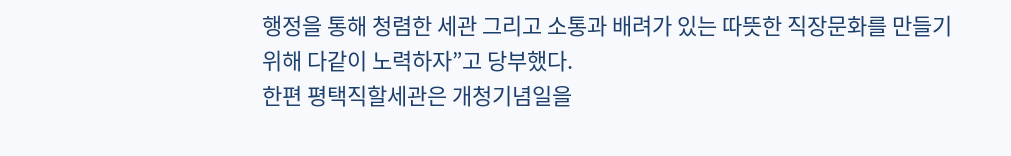행정을 통해 청렴한 세관 그리고 소통과 배려가 있는 따뜻한 직장문화를 만들기 위해 다같이 노력하자”고 당부했다.
한편 평택직할세관은 개청기념일을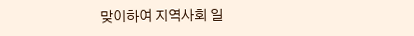맞이하여 지역사회 일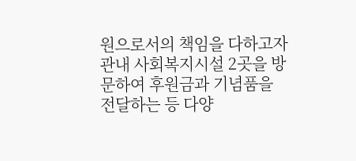원으로서의 책임을 다하고자 관내 사회복지시설 2곳을 방문하여 후원금과 기념품을 전달하는 등 다양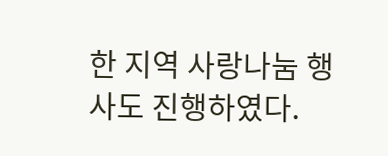한 지역 사랑나눔 행사도 진행하였다.